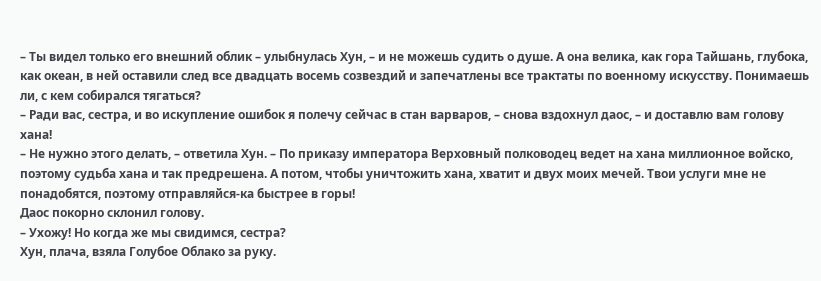– Ты видел только его внешний облик – улыбнулась Хун, – и не можешь судить о душе. А она велика, как гора Тайшань, глубока, как океан, в ней оставили след все двадцать восемь созвездий и запечатлены все трактаты по военному искусству. Понимаешь ли, с кем собирался тягаться?
– Ради вас, сестра, и во искупление ошибок я полечу сейчас в стан варваров, – снова вздохнул даос, – и доставлю вам голову хана!
– Не нужно этого делать, – ответила Хун. – По приказу императора Верховный полководец ведет на хана миллионное войско, поэтому судьба хана и так предрешена. А потом, чтобы уничтожить хана, хватит и двух моих мечей. Твои услуги мне не понадобятся, поэтому отправляйся-ка быстрее в горы!
Даос покорно склонил голову.
– Ухожу! Но когда же мы свидимся, сестра?
Хун, плача, взяла Голубое Облако за руку.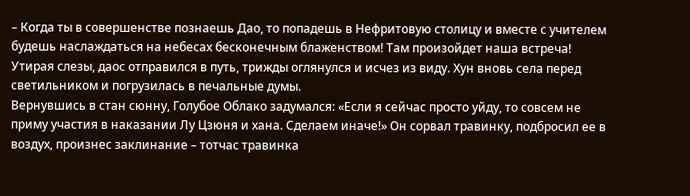– Когда ты в совершенстве познаешь Дао, то попадешь в Нефритовую столицу и вместе с учителем будешь наслаждаться на небесах бесконечным блаженством! Там произойдет наша встреча!
Утирая слезы, даос отправился в путь, трижды оглянулся и исчез из виду. Хун вновь села перед светильником и погрузилась в печальные думы.
Вернувшись в стан сюнну, Голубое Облако задумался: «Если я сейчас просто уйду, то совсем не приму участия в наказании Лу Цзюня и хана. Сделаем иначе!» Он сорвал травинку, подбросил ее в воздух, произнес заклинание – тотчас травинка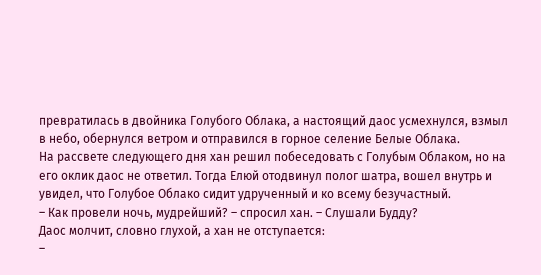превратилась в двойника Голубого Облака, а настоящий даос усмехнулся, взмыл в небо, обернулся ветром и отправился в горное селение Белые Облака.
На рассвете следующего дня хан решил побеседовать с Голубым Облаком, но на его оклик даос не ответил. Тогда Елюй отодвинул полог шатра, вошел внутрь и увидел, что Голубое Облако сидит удрученный и ко всему безучастный.
– Как провели ночь, мудрейший? – спросил хан. – Слушали Будду?
Даос молчит, словно глухой, а хан не отступается:
–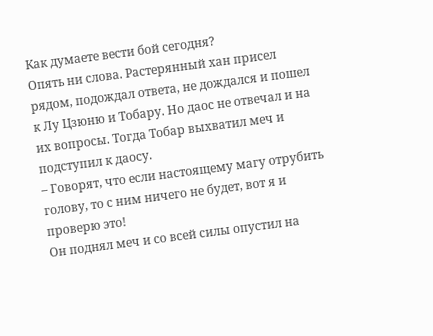Как думаете вести бой сегодня?
Опять ни слова. Растерянный хан присел рядом, подождал ответа, не дождался и пошел к Лу Цзюню и Тобару. Но даос не отвечал и на их вопросы. Тогда Тобар выхватил меч и подступил к даосу.
– Говорят, что если настоящему магу отрубить голову, то с ним ничего не будет, вот я и проверю это!
Он поднял меч и со всей силы опустил на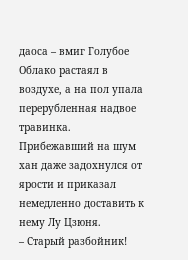даоса – вмиг Голубое Облако растаял в воздухе, а на пол упала перерубленная надвое травинка.
Прибежавший на шум хан даже задохнулся от ярости и приказал немедленно доставить к нему Лу Цзюня.
– Старый разбойник!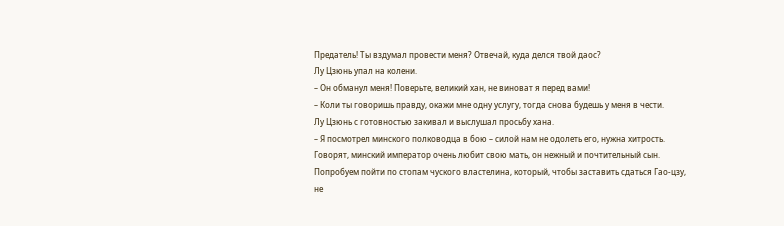Предатель! Ты вздумал провести меня? Отвечай, куда делся твой даос?
Лу Цзюнь упал на колени.
– Он обманул меня! Поверьте, великий хан, не виноват я перед вами!
– Коли ты говоришь правду, окажи мне одну услугу, тогда снова будешь у меня в чести.
Лу Цзюнь с готовностью закивал и выслушал просьбу хана.
– Я посмотрел минского полководца в бою – силой нам не одолеть его, нужна хитрость. Говорят, минский император очень любит свою мать, он нежный и почтительный сын. Попробуем пойти по стопам чуского властелина, который, чтобы заставить сдаться Гао-цзу, не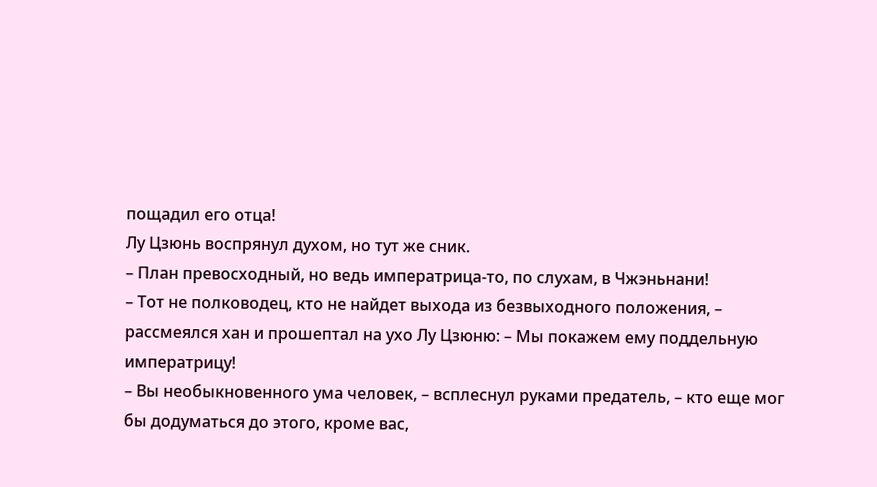пощадил его отца!
Лу Цзюнь воспрянул духом, но тут же сник.
– План превосходный, но ведь императрица-то, по слухам, в Чжэньнани!
– Тот не полководец, кто не найдет выхода из безвыходного положения, – рассмеялся хан и прошептал на ухо Лу Цзюню: – Мы покажем ему поддельную императрицу!
– Вы необыкновенного ума человек, – всплеснул руками предатель, – кто еще мог бы додуматься до этого, кроме вас,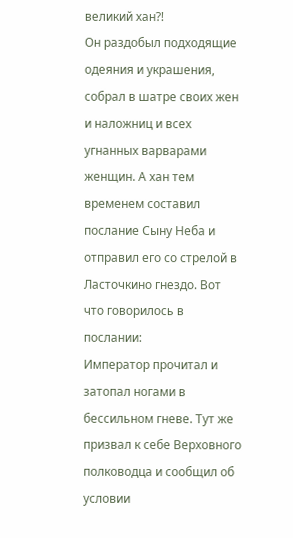великий хан?!
Он раздобыл подходящие одеяния и украшения, собрал в шатре своих жен и наложниц и всех угнанных варварами женщин. А хан тем временем составил послание Сыну Неба и отправил его со стрелой в Ласточкино гнездо. Вот что говорилось в послании:
Император прочитал и затопал ногами в бессильном гневе. Тут же призвал к себе Верховного полководца и сообщил об условии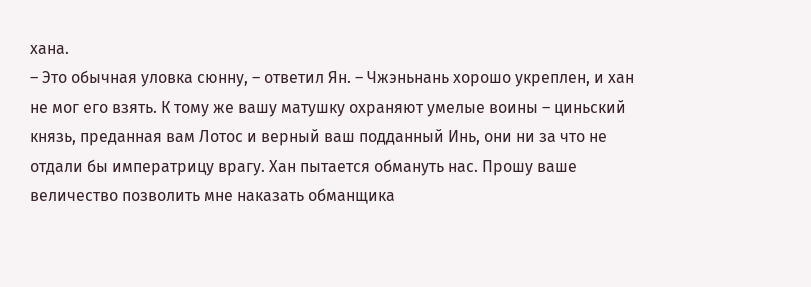хана.
– Это обычная уловка сюнну, – ответил Ян. – Чжэньнань хорошо укреплен, и хан не мог его взять. К тому же вашу матушку охраняют умелые воины – циньский князь, преданная вам Лотос и верный ваш подданный Инь, они ни за что не отдали бы императрицу врагу. Хан пытается обмануть нас. Прошу ваше величество позволить мне наказать обманщика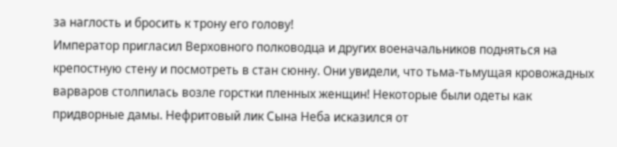за наглость и бросить к трону его голову!
Император пригласил Верховного полководца и других военачальников подняться на крепостную стену и посмотреть в стан сюнну. Они увидели, что тьма-тьмущая кровожадных варваров столпилась возле горстки пленных женщин! Некоторые были одеты как придворные дамы. Нефритовый лик Сына Неба исказился от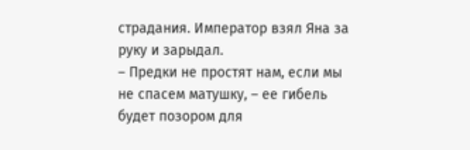страдания. Император взял Яна за руку и зарыдал.
– Предки не простят нам, если мы не спасем матушку, – ее гибель будет позором для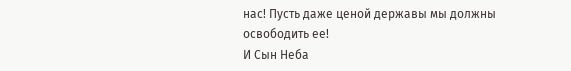нас! Пусть даже ценой державы мы должны освободить ее!
И Сын Неба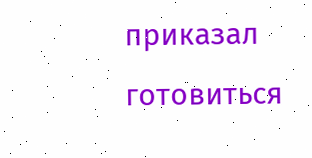приказал готовиться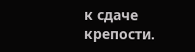к сдаче крепости.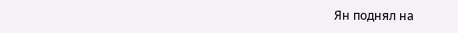Ян поднял на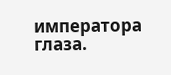императора глаза.